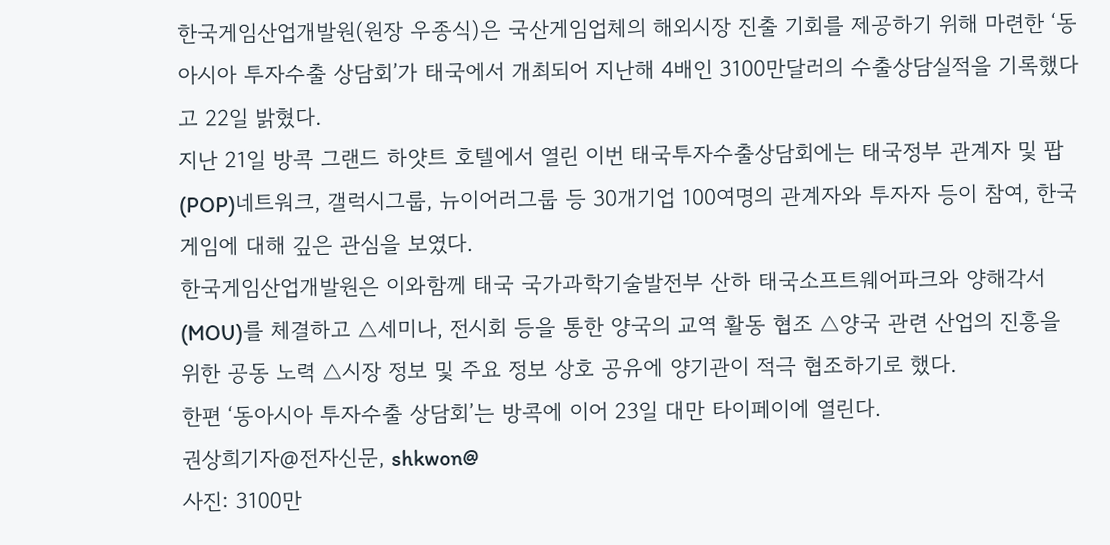한국게임산업개발원(원장 우종식)은 국산게임업체의 해외시장 진출 기회를 제공하기 위해 마련한 ‘동아시아 투자수출 상담회’가 태국에서 개최되어 지난해 4배인 3100만달러의 수출상담실적을 기록했다고 22일 밝혔다.
지난 21일 방콕 그랜드 하얏트 호텔에서 열린 이번 태국투자수출상담회에는 태국정부 관계자 및 팝(POP)네트워크, 갤럭시그룹, 뉴이어러그룹 등 30개기업 100여명의 관계자와 투자자 등이 참여, 한국 게임에 대해 깊은 관심을 보였다.
한국게임산업개발원은 이와함께 태국 국가과학기술발전부 산하 태국소프트웨어파크와 양해각서(MOU)를 체결하고 △세미나, 전시회 등을 통한 양국의 교역 활동 협조 △양국 관련 산업의 진흥을 위한 공동 노력 △시장 정보 및 주요 정보 상호 공유에 양기관이 적극 협조하기로 했다.
한편 ‘동아시아 투자수출 상담회’는 방콕에 이어 23일 대만 타이페이에 열린다.
권상희기자@전자신문, shkwon@
사진: 3100만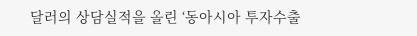달러의 상담실적을 올린 ‘동아시아 투자수출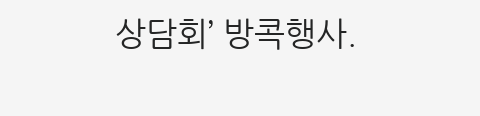상담회’ 방콕행사.